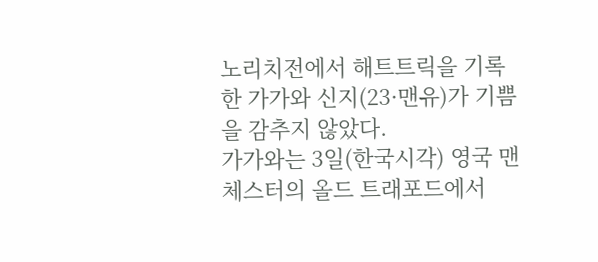노리치전에서 해트트릭을 기록한 가가와 신지(23·맨유)가 기쁨을 감추지 않았다.
가가와는 3일(한국시각) 영국 맨체스터의 올드 트래포드에서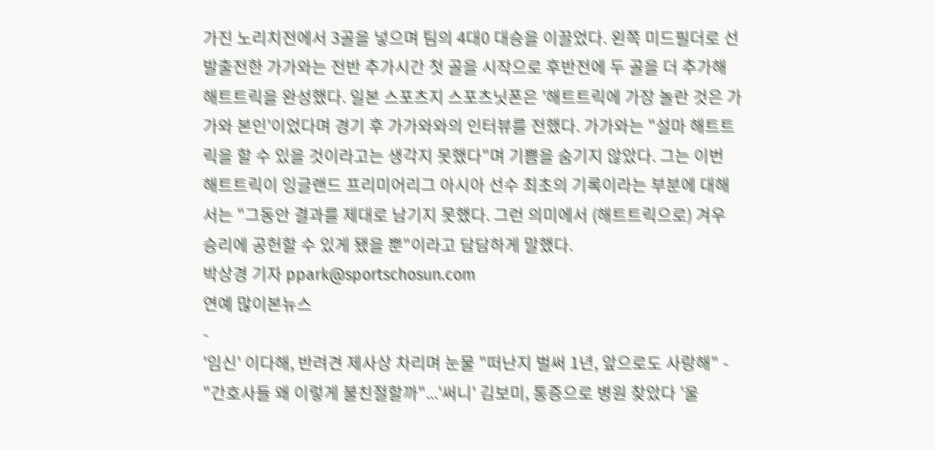가진 노리치전에서 3골을 넣으며 팀의 4대0 대승을 이끌었다. 왼쪽 미드필더로 선발출전한 가가와는 전반 추가시간 첫 골을 시작으로 후반전에 두 골을 더 추가해 해트트릭을 완성했다. 일본 스포츠지 스포츠닛폰은 '해트트릭에 가장 놀란 것은 가가와 본인'이었다며 경기 후 가가와와의 인터뷰를 전했다. 가가와는 "설마 해트트릭을 할 수 있을 것이라고는 생각지 못했다"며 기쁨을 숨기지 않았다. 그는 이번 해트트릭이 잉글랜드 프리미어리그 아시아 선수 최초의 기록이라는 부분에 대해서는 "그동안 결과를 제대로 남기지 못했다. 그런 의미에서 (해트트릭으로) 겨우 승리에 공헌할 수 있게 됐을 뿐"이라고 담담하게 말했다.
박상경 기자 ppark@sportschosun.com
연예 많이본뉴스
-
'임신' 이다해, 반려견 제사상 차리며 눈물 "떠난지 벌써 1년, 앞으로도 사랑해" -
"간호사들 왜 이렇게 불친절할까"...'써니' 김보미, 통증으로 병원 찾았다 '울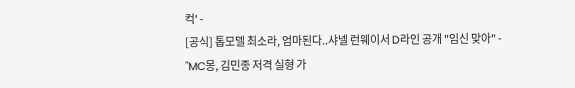컥' -
[공식] 톱모델 최소라, 엄마된다..샤넬 런웨이서 D라인 공개 "임신 맞아" -
"MC몽, 김민종 저격 실형 가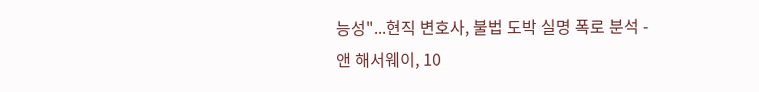능성"...현직 변호사, 불법 도박 실명 폭로 분석 -
앤 해서웨이, 10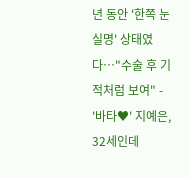년 동안 '한쪽 눈 실명' 상태였다…"수술 후 기적처럼 보여" -
'바타♥' 지예은, 32세인데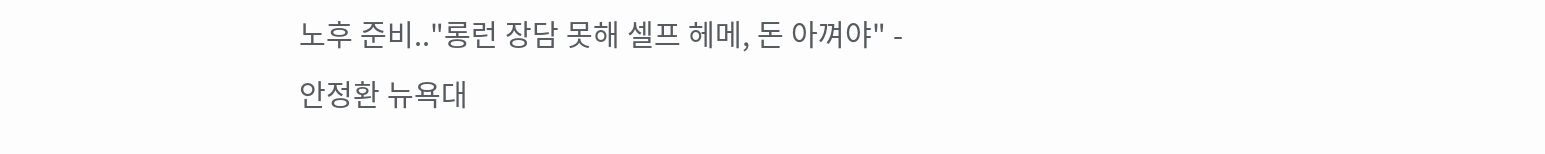노후 준비.."롱런 장담 못해 셀프 헤메, 돈 아껴야" -
안정환 뉴욕대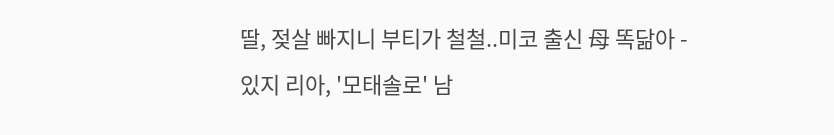딸, 젖살 빠지니 부티가 철철..미코 출신 母 똑닮아 -
있지 리아, '모태솔로' 남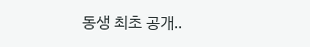동생 최초 공개..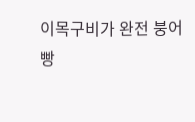이목구비가 완전 붕어빵